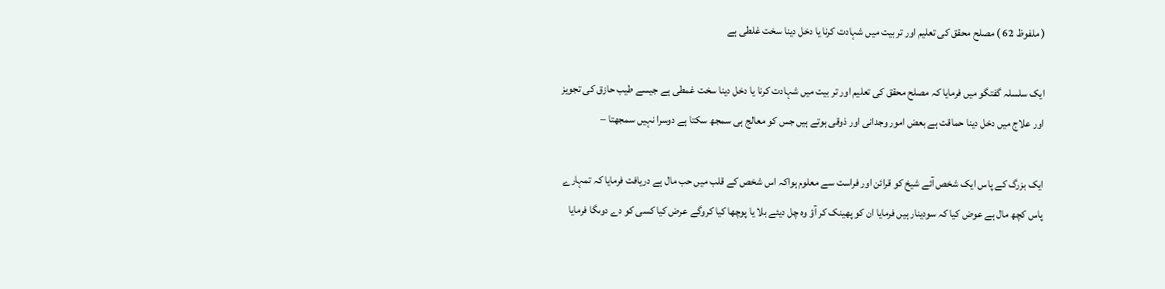( ملفوظ 62 ) مصلح محقق کی تعلیم اور تر بیت میں شہادت کرنا یا دخل دینا سخت غلطی ہے

ایک سلسلہ گفتگو میں فرمایا کہ مصلح محقق کی تعلیم اور تر بیت میں شہادت کرنا یا دخل دینا سخت غمطی ہے جیسے طیب حازق کی تجویز اور علاج میں دخل دینا حماقت ہے بعض امور وجدانی اور ذوقی ہوتے ہیں جس کو معالج ہی سمجھ سکتا ہے دوسرا نہیں سمجھتا –

ایک بزرگ کے پاس ایک شخص آئے شیخ کو قرائن اور فراست سے معلوم ہواکہ اس شخص کے قلب میں حب مال ہے دریافت فرمایا کہ تمہارے پاس کچھ مال ہے عوض کیا کہ سودینار ہیں فرمایا ان کو پھینک کر آؤ وہ چل دیئے بلا یا پوچھا کیا کروگے عرض کیا کسی کو دے دوںگا فرمایا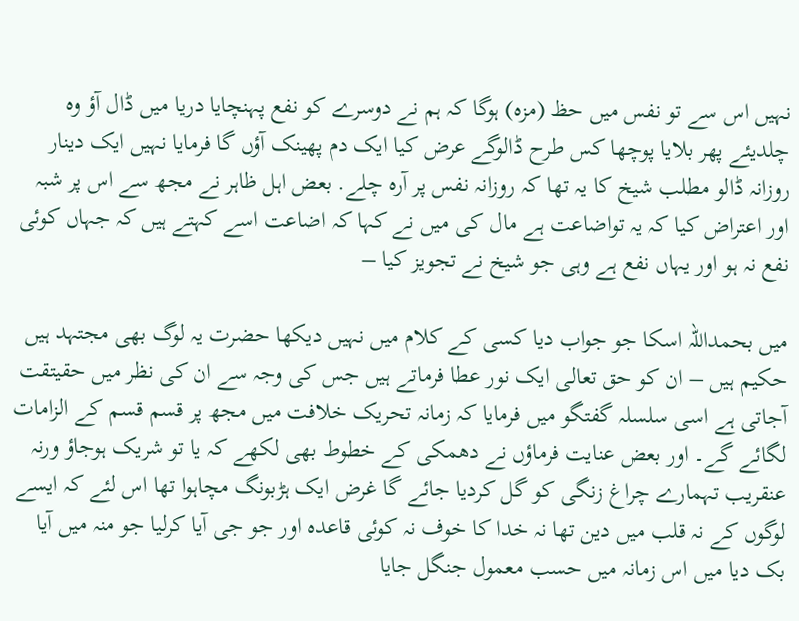نہیں اس سے تو نفس میں حظ (مزہ) ہوگا کہ ہم نے دوسرے کو نفع پہنچایا دریا میں ڈال آؤ وہ چلدیئے پھر بلایا پوچھا کس طرح ڈالوگے عرض کیا ایک دم پھینک آؤں گا فرمایا نہیں ایک دینار روزانہ ڈالو مطلب شیخ کا یہ تھا کہ روزانہ نفس پر آرہ چلے. بعض اہل ظاہر نے مجھ سے اس پر شبہ اور اعتراض کیا کہ یہ تواضاعت ہے مال کی میں نے کہا کہ اضاعت اسے کہتے ہیں کہ جہاں کوئی نفع نہ ہو اور یہاں نفع ہے وہی جو شیخ نے تجویز کیا –

میں بحمداللہ اسکا جو جواب دیا کسی کے کلام میں نہیں دیکھا حضرت یہ لوگ بھی مجتہد ہیں حکیم ہیں – ان کو حق تعالی ایک نور عطا فرماتے ہیں جس کی وجہ سے ان کی نظر میں حقیتقت  آجاتی ہے اسی سلسلہ گفتگو میں فرمایا کہ زمانہ تحریک خلافت میں مجھ پر قسم قسم کے الزامات لگائے گے۔ اور بعض عنایت فرماؤں نے دھمکی کے خطوط بھی لکھے کہ یا تو شریک ہوجاؤ ورنہ عنقریب تہمارے چراغ زنگی کو گل کردیا جائے گا غرض ایک ہڑبونگ مچاہوا تھا اس لئے کہ ایسے لوگوں کے نہ قلب میں دین تھا نہ خدا کا خوف نہ کوئی قاعدہ اور جو جی آیا کرلیا جو منہ میں آیا بک دیا میں اس زمانہ میں حسب معمول جنگل جایا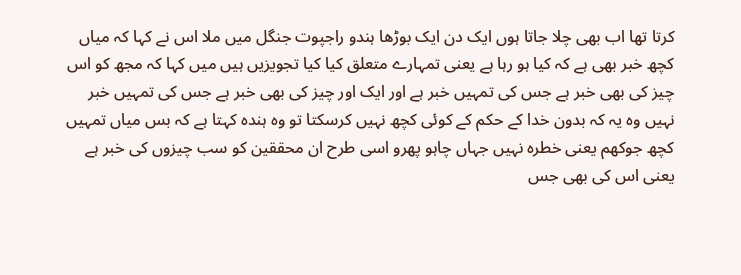کرتا تھا اب بھی چلا جاتا ہوں ایک دن ایک بوڑھا ہندو راجپوت جنگل میں ملا اس نے کہا کہ میاں کچھ خبر بھی ہے کہ کیا ہو رہا ہے یعنی تمہارے متعلق کیا کیا تجویزیں ہیں میں کہا کہ مجھ کو اس چیز کی بھی خبر ہے جس کی تمہیں خبر ہے اور ایک اور چیز کی بھی خبر ہے جس کی تمہیں خبر نہیں وہ یہ کہ بدون خدا کے حکم کے کوئی کچھ نہیں کرسکتا تو وہ ہندہ کہتا ہے کہ بس میاں تمہیں کچھ جوکھم یعنی خطرہ نہیں جہاں چاہو پھرو اسی طرح ان محققین کو سب چیزوں کی خبر ہے یعنی اس کی بھی جس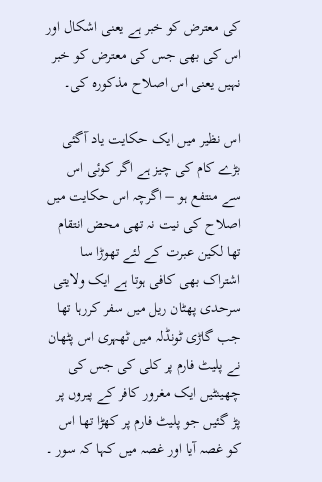کی معترض کو خبر ہے یعنی اشکال اور اس کی بھی جس کی معترض کو خبر نہیں یعنی اس اصلاح مذکورہ کی۔

اس نظیر میں ایک حکایت یاد آگئی بڑے کام کی چیز ہے اگر کوئی اس سے منتفع ہو – اگرچہ اس حکایت میں اصلاح کی نیت نہ تھی محض انتقام تھا لکین عبرت کے لئے تھوڑا سا اشتراک بھی کافی ہوتا ہے ایک ولایتی سرحدی پھٹان ریل میں سفر کررہا تھا جب گاڑی ٹونڈلہ میں ٹھہری اس پٹھان نے پلیٹ فارم پر کلی کی جس کی چھینٹیں ایک مغرور کافر کے پیروں پر پڑ گئیں جو پلیٹ فارم پر کھڑا تھا اس کو غصہ آیا اور غصہ میں کہا کہ سور ۔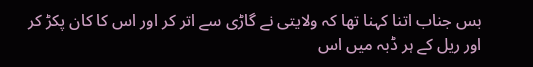بس جناب اتنا کہنا تھا کہ ولایتی نے گاڑی سے اتر کر اور اس کا کان پکڑ کر اور ریل کے ہر ڈبہ میں اس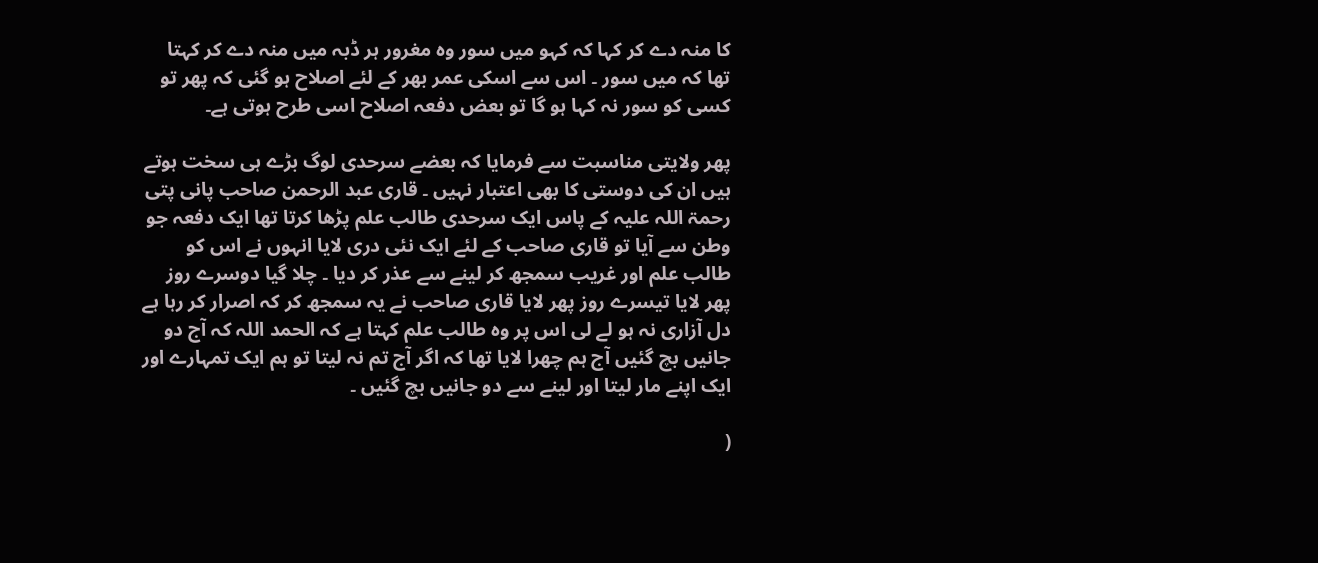کا منہ دے کر کہا کہ کہو میں سور وہ مغرور ہر ڈبہ میں منہ دے کر کہتا تھا کہ میں سور ۔ اس سے اسکی عمر بھر کے لئے اصلاح ہو گئی کہ پھر تو کسی کو سور نہ کہا ہو گا تو بعض دفعہ اصلاح اسی طرح ہوتی ہے۔

پھر ولایتی مناسبت سے فرمایا کہ بعضے سرحدی لوگ بڑے ہی سخت ہوتے ہیں ان کی دوستی کا بھی اعتبار نہیں ۔ قاری عبد الرحمن صاحب پانی پتی رحمۃ اللہ علیہ کے پاس ایک سرحدی طالب علم پڑھا کرتا تھا ایک دفعہ جو وطن سے آیا تو قاری صاحب کے لئے ایک نئی دری لایا انہوں نے اس کو طالب علم اور غریب سمجھ کر لینے سے عذر کر دیا ۔ چلا گیا دوسرے روز پھر لایا تیسرے روز پھر لایا قاری صاحب نے یہ سمجھ کر کہ اصرار کر رہا ہے دل آزاری نہ ہو لے لی اس پر وہ طالب علم کہتا ہے کہ الحمد اللہ کہ آج دو جانیں بچ گئیں آج ہم چھرا لایا تھا کہ اگر آج تم نہ لیتا تو ہم ایک تمہارے اور ایک اپنے مار لیتا اور لینے سے دو جانیں بچ گئیں ۔

(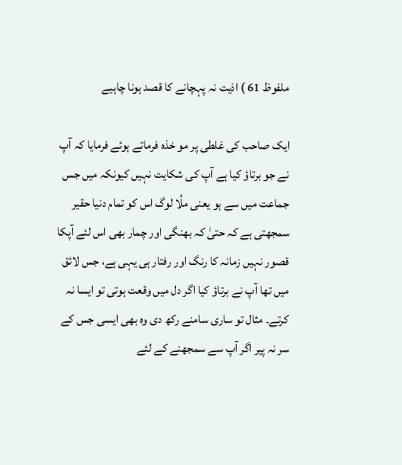ملفوظ 61 ) اذیت نہ پہچانے کا قصد ہونا چاہیے

ایک صاحب کی غلطی پر مو خذہ فرماتے ہوئے فرمایا کہ آپ نے جو برتاؤ کیا ہے آپ کی شکایت نہیں کیونکہ میں جس جماعت میں سے ہو یعنی ملُا لوگ اس کو تمام دنیا حقیر سمجھتی ہے کہ حتیٰ کہ بھنگی اور چمار بھی اس لئے آپکا قصور نہیں زمانہ کا رنگ اور رفتار ہی یہی ہے، جس لائق میں تھا آپ نے برتاؤ کیا اگر دل میں وقعت ہوتی تو ایسا نہ کرتے۔ مثال تو ساری سامنے رکھ دی وہ بھی ایسی جس کے سر نہ پیر اگر آپ سے سمجھنے کے لئے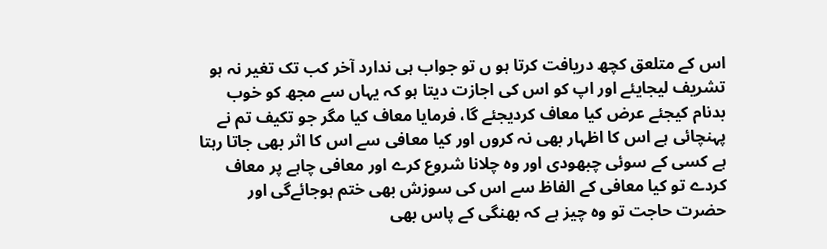اس کے متلعق کچھ دریافت کرتا ہو ں تو جواب ہی ندارد آخر کب تک تغیر نہ ہو تشریف لیجایئے اور اپ کو اس کی اجازت دیتا ہو کہ یہاں سے مجھ کو خوب بدنام کیجئے عرض کیا معاف کردیجئے گا، فرمایا معاف کیا مگر جو تکیف تم نے پہنچائی ہے اس کا اظہار بھی نہ کروں اور کیا معافی سے اس کا اثر بھی جاتا رہتا ہے کسی کے سوئی چبھودی اور وہ چلانا شروع کرے اور معافی چاہے پر معاف کردے تو کیا معافی کے الفاظ سے اس کی سوزش بھی ختم ہوجائےگی اور حضرت حاجت تو وہ چیز ہے کہ بھنگی کے پاس بھی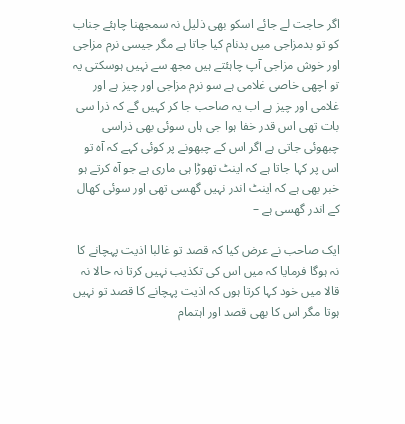اگر حاجت لے جائے اسکو بھی ذلیل نہ سمجھنا چاہئے جناب کو تو بدمزاجی میں بدنام کیا جاتا ہے مگر جیسی نرم مزاجی اور خوش مزاجی آپ چاہئتے ہیں مجھ سے نہیں ہوسکتی یہ تو اچھی خاصی غلامی ہے سو نرم مزاجی اور چیز ہے اور غلامی اور چیز ہے اب یہ صاحب جا کر کہیں گے کہ ذرا سی بات تھی اس قدر خفا ہوا جی ہاں سوئی بھی ذراسی چبھوئی جاتی ہے اگر اس کے چبھونے پر کوئی کہے کہ آہ تو اس پر کہا جاتا ہے کہ اینٹ تھوڑا ہی ماری ہے جو آہ کرتے ہو خبر بھی ہے کہ اینٹ اندر نہیں گھسی تھی اور سوئی کھال کے اندر گھسی ہے –

ایک صاحب نے عرض کیا کہ قصد تو غالبا اذیت پہچانے کا نہ ہوگا فرمایا کہ میں اس کی تکذیب نہیں کرتا نہ حالا نہ قالا میں خود کہا کرتا ہوں کہ اذیت پہچانے کا قصد تو نہیں ہوتا مگر اس کا بھی قصد اور اہتمام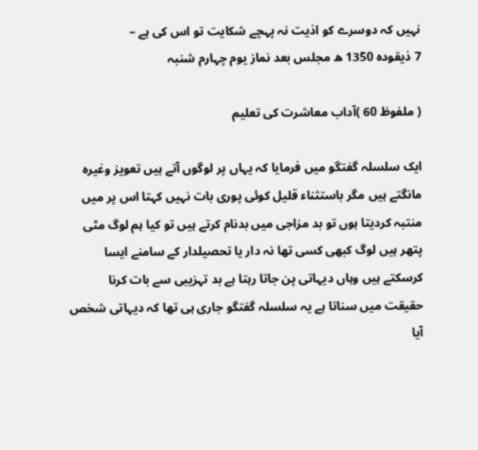نہیں کہ دوسرے کو اذیت نہ پہچے شکایت تو اس کی ہے –
7 ذیقودہ 1350 ھ مجلس بعد نماز یوم چہارم شنبہ

( ملفوظ 60 )آداب معاشرت کی تعلیم

ایک سلسلہ گفتگو میں فرمایا کہ یہاں پر لوگوں آتے ہیں تعویز وغیرہ مانگتے ہیں مگر باستثناء قلیل کوئی پوری بات نہیں کہتا اس پر میں منتبہ کردیتا ہوں تو بد مزاجی میں بدنام کرتے ہیں تو کیا ہم لوگ مٹی پتھر ہیں لوگ کبھی کسی تھا نہ دار یا تحصیلدار کے سامنے ایسا کرسکتے ہیں وہاں دیہاتی پن جاتا رہتا ہے بد تہزیبی سے بات کرنا حقیقت میں سناتا ہے یہ سلسلہ گفتگو جاری ہی تھا کہ دیہاتی شخص آیا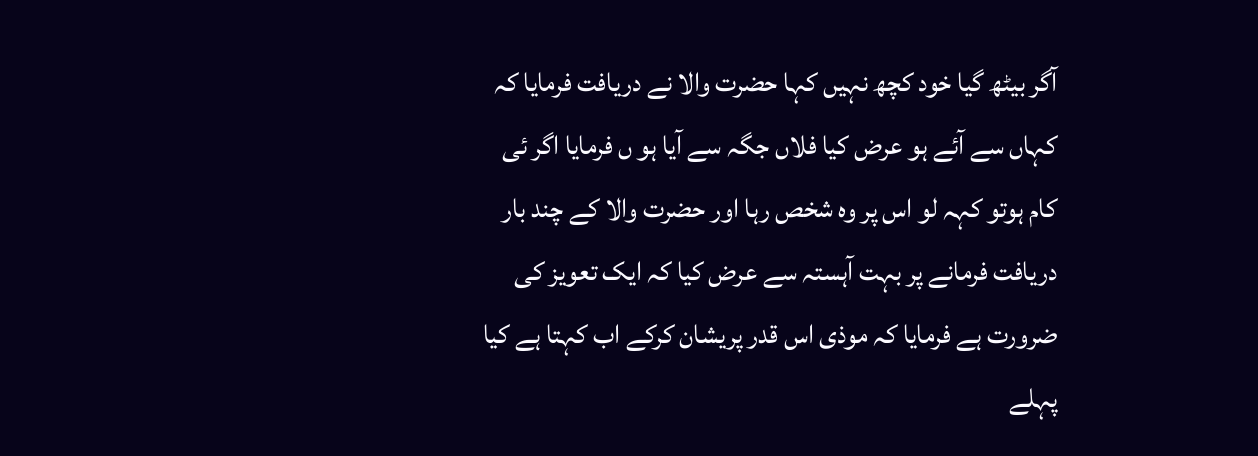آگر بیٹھ گیا خود کچھ نہیں کہا حضرت والا نے دریافت فرمایا کہ کہاں سے آئے ہو عرض کیا فلاں جگہ سے آیا ہو ں فرمایا اگر ئی کام ہوتو کہہ لو اس پر وہ شخص رہا اور حضرت والا کے چند بار دریافت فرمانے پر بہت آہستہ سے عرض کیا کہ ایک تعویز کی ضرورت ہے فرمایا کہ موذی اس قدر پریشان کرکے اب کہتا ہے کیا پہلے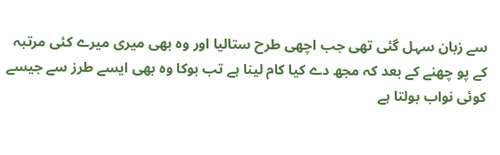سے زبان سہل گئی تھی جب اچھی طرح ستالیا اور وہ بھی میری میرے کئی مرتبہ کے پو چھنے کے بعد کہ مجھ دے کیا کام لینا ہے تب بوکا وہ بھی ایسے طرز سے جیسے کوئی نواب بولتا ہے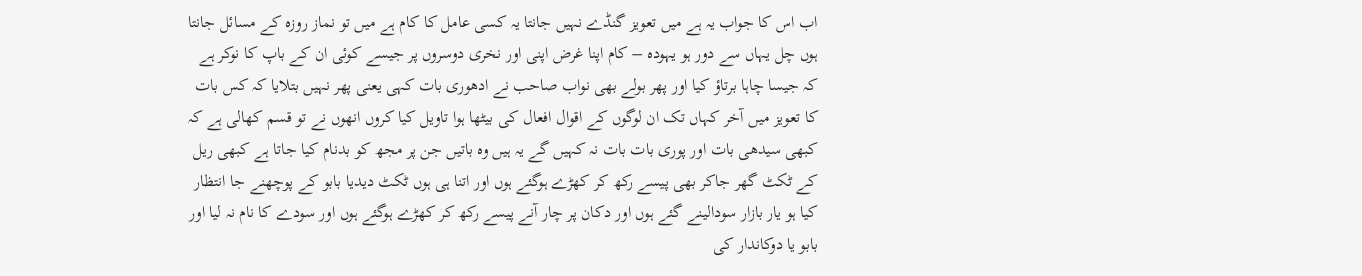اب اس کا جواب یہ ہے میں تعویز گنڈے نہیں جانتا یہ کسی عامل کا کام ہے میں تو نماز روزہ کے مسائل جانتا ہوں چل یہاں سے دور ہو یہودہ – کام اپنا غرض اپنی اور نخری دوسروں پر جیسے کوئی ان کے باپ کا نوکر ہے کہ جیسا چاہا برتاؤ کیا اور پھر بولے بھی نواب صاحب نے ادھوری بات کہی یعنی پھر نہیں بتلایا کہ کس بات کا تعویز میں آخر کہاں تک ان لوگوں کے اقوال افعال کی بیٹھا ہوا تاویل کیا کروں انھوں نے تو قسم کھالی ہے کہ کبھی سیدھی بات اور پوری بات بات نہ کہیں گے یہ ہیں وہ باتیں جن پر مجھ کو بدنام کیا جاتا ہے کبھی ریل کے ٹکٹ گھر جاکر بھی پیسے رکھ کر کھڑے ہوگئے ہوں اور اتنا ہی ہوں ٹکٹ دیدیا بابو کے پوچھنے جا انتظار کیا ہو یار بازار سودالینے گئے ہوں اور دکان پر چار آنے پیسے رکھ کر کھڑے ہوگئے ہوں اور سودے کا نام نہ لیا اور بابو یا دوکاندار کی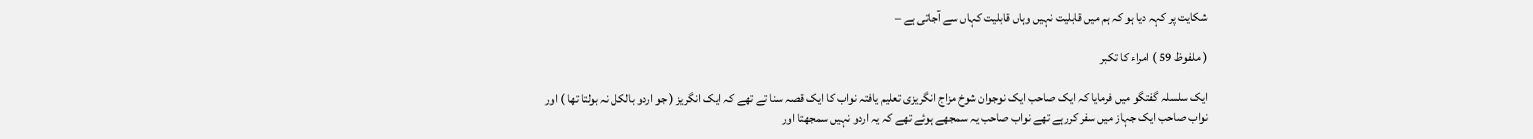شکایت پر کہہ دیا ہو کہ ہم میں قابلیت نہیں وہاں قابلیت کہاں سے آجاتی ہے –

( ملفوظ 59 ) امراء کا تکبر

ایک سلسلہ گفتگو میں فرمایا کہ ایک صاحب ایک نوجوان شوخ مزاج انگریزی تعلیم یافتہ نواب کا ایک قصہ سنا تے تھے کہ ایک انگریز ( جو اردو بالکل نہ بولتا تھا ) اور نواب صاحب ایک جہاز میں سفر کررہے تھے نواب صاحب یہ سمجھے ہوئے تھے کہ یہ اردو نہیں سمجھتا اور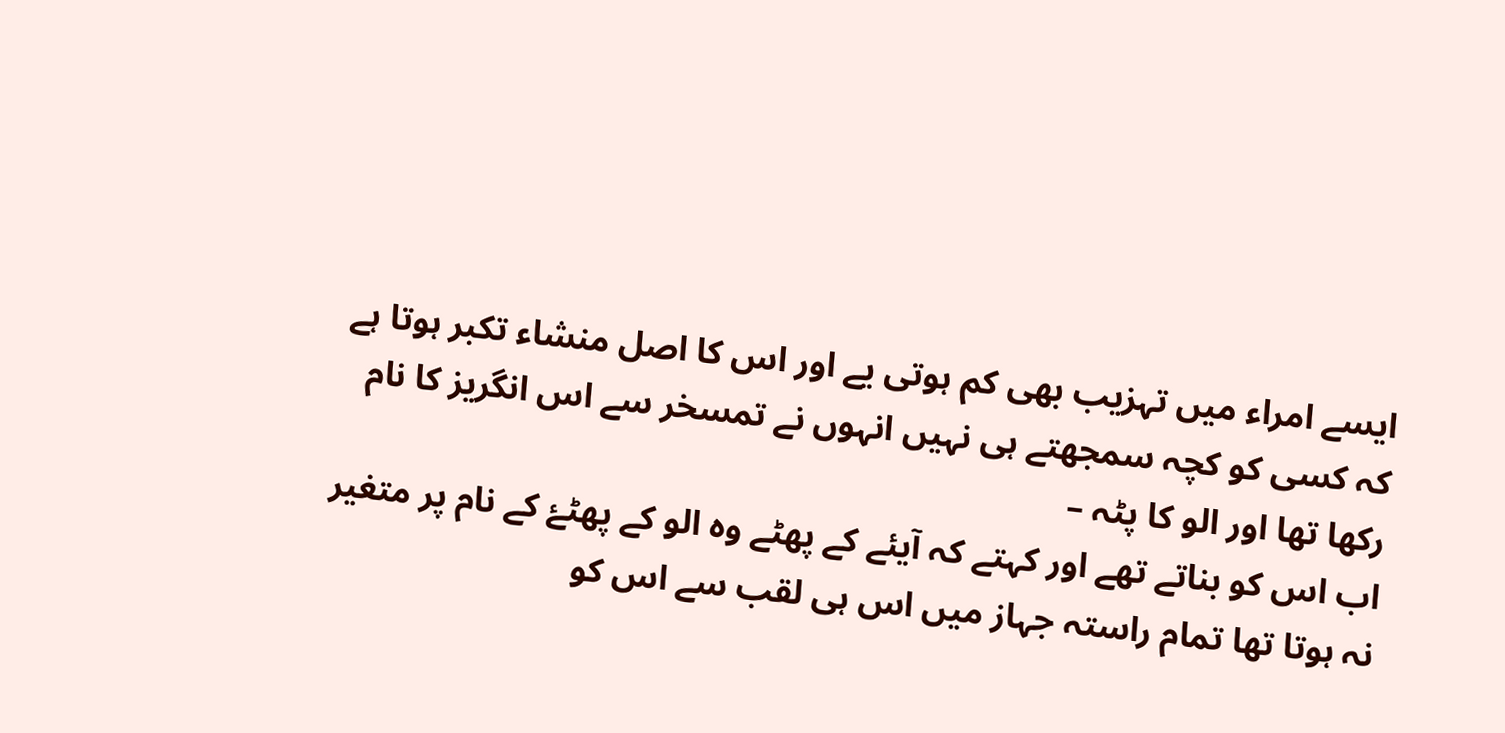ایسے امراء میں تہزیب بھی کم ہوتی یے اور اس کا اصل منشاء تکبر ہوتا ہے کہ کسی کو کچہ سمجھتے ہی نہیں انہوں نے تمسخر سے اس انگریز کا نام رکھا تھا اور الو کا پٹہ –
اب اس کو بناتے تھے اور کہتے کہ آیئے کے پھٹے وہ الو کے پھٹۓ کے نام پر متغیر نہ ہوتا تھا تمام راستہ جہاز میں اس ہی لقب سے اس کو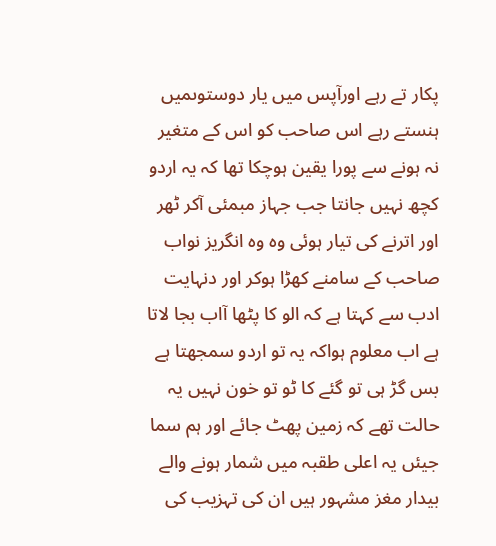پکار تے رہے اورآپس میں یار دوستوںمیں ہنستے رہے اس صاحب کو اس کے متغیر نہ ہونے سے پورا یقین ہوچکا تھا کہ یہ اردو کچھ نہیں جانتا جب جہاز مبمئی آکر ٹھر اور اترنے کی تیار ہوئی وہ وہ انگریز نواب صاحب کے سامنے کھڑا ہوکر اور دنہایت ادب سے کہتا ہے کہ الو کا پٹھا آاب بجا لاتا ہے اب معلوم ہواکہ یہ تو اردو سمجھتا ہے بس گڑ ہی تو گئے کا ٹو تو خون نہیں یہ حالت تھے کہ زمین پھٹ جائے اور ہم سما جیئں یہ اعلی طقبہ میں شمار ہونے والے بیدار مغز مشہور ہیں ان کی تہزیب کی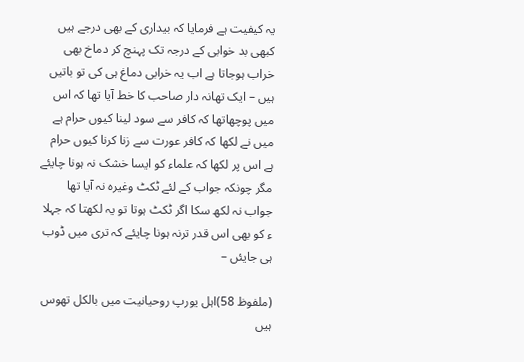یہ کیفیت ہے فرمایا کہ بیداری کے بھی درجے ہیں کبھی بد خوابی کے درجہ تک پہنچ کر دماخ بھی خراب ہوجاتا ہے اب یہ خرابی دماغ ہی کی تو باتیں ہیں – ایک تھانہ دار صاحب کا خط آیا تھا کہ اس میں پوچھاتھا کہ کافر سے سود لینا کیوں حرام ہے میں نے لکھا کہ کافر عورت سے زنا کرنا کیوں حرام ہے اس پر لکھا کہ علماء کو ایسا خشک نہ ہونا چایئے مگر چونکہ جواب کے لئے ٹکٹ وغیرہ نہ آیا تھا جواب نہ لکھ سکا اگر ٹکٹ ہوتا تو یہ لکھتا کہ جہلا ء کو بھی اس قدر ترنہ ہونا چایئے کہ تری میں ڈوب ہی جایئں –

(ملفوظ 58)اہل یورپ روحیانیت میں بالکل تھوس ہیں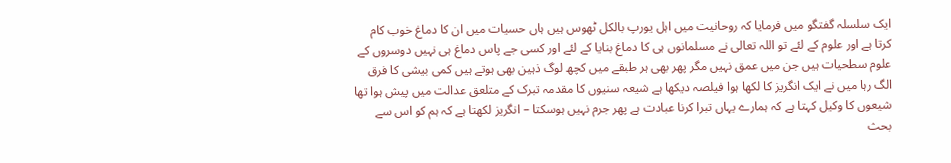ایک سلسلہ گفتگو میں فرمایا کہ روحانیت میں اہل یورپ بالکل ٹھوس ہیں ہاں حسیات میں ان کا دماغ خوب کام کرتا ہے اور علوم کے لئے تو اللہ تعالی نے مسلمانوں ہی کا دماغ بنایا کے لئے اور کسی جے پاس دماغ ہی نہیں دوسروں کے علوم سطحیات ہیں جن میں عمق نہیں مگر پھر بھی ہر طبقے میں کچھ لوگ ذہین بھی ہوتے ہیں کمی بیشی کا فرق الگ رہا میں نے ایک انگریز کا لکھا ہوا فیلصہ دیکھا ہے شیعہ سنیوں کا مقدمہ تبرک کے متلعق عدالت میں پیش ہوا تھا شیعوں کا وکیل کہتا ہے کہ ہمارے یہاں تبرا کرنا عبادت ہے پھر جرم نہیں ہوسکتا – انگریز لکھتا ہے کہ ہم کو اس سے بحث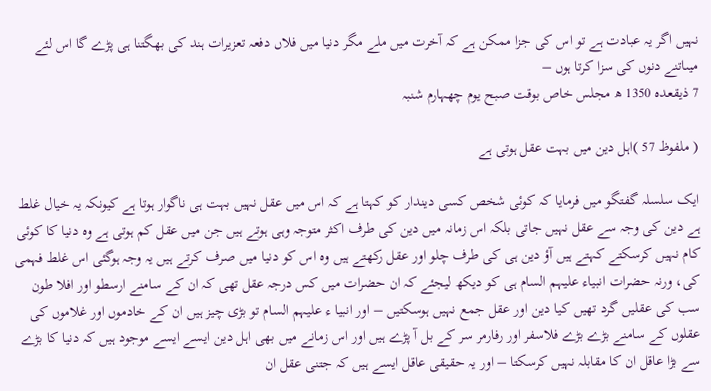نہیں اگر یہ عبادت ہے تو اس کی جزا ممکن ہے کہ آخرت میں ملے مگر دنیا میں فلاں دفعہ تعزیرات ہند کی بھگتنا ہی پڑے گا اس لئے میںاتنے دنوں کی سزا کرتا ہوں –
7 ذیقعدہ 1350 ھ مجلس خاص بوقت صبح یوم چھہارم شنبہ

( ملفوظ 57 )اہل دین میں بہت عقل ہوتی ہے

ایک سلسلہ گفتگو میں فرمایا کہ کوئی شخص کسی دیندار کو کہتا ہے کہ اس میں عقل نہیں بہت ہی ناگوار ہوتا ہے کیونکہ یہ خیال غلط ہے دین کی وجہ سے عقل نہیں جاتی بلکہ اس زمانہ میں دین کی طرف اکثر متوجہ وہی ہوتے ہیں جن میں عقل کم ہوتی ہے وہ دنیا کا کوئی کام نہیں کرسکتے کہتے ہیں آؤ دین ہی کی طرف چلو اور عقل رکھتے ہیں وہ اس کو دنیا میں صرف کرتے ہیں یہ وجہ ہوگئی اس غلط فہمی کی، ورنہ حضرات انبیاء علیہم السام ہی کو دیکھ لیجئے کہ ان حضرات میں کس درجہ عقل تھی کہ ان کے سامنے ارسطو اور افلا طون سب کی عقلیں گرد تھیں کیا دین اور عقل جمع نہیں ہوسکتیں – اور انبیا ء علیہم السام تو بڑی چیز ہیں ان کے خادموں اور غلاموں کی عقلوں کے سامنے بڑے بڑے فلاسفر اور رفارمر سر کے بل آ پڑے ہیں اور اس زمانے میں بھی اہل دین ایسے ایسے موجود ہیں کہ دنیا کا بڑے سے بڑا عاقل ان کا مقابلہ نہیں کرسکتا – اور یہ حقیقی عاقل ایسے ہیں کہ جتنی عقل ان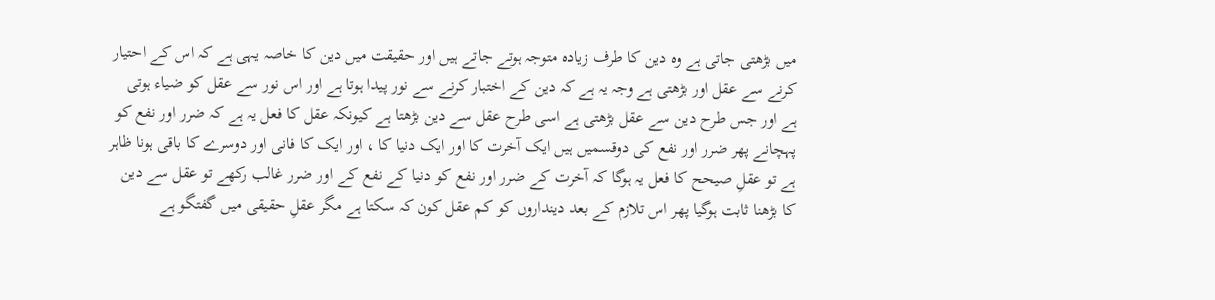میں بڑھتی جاتی ہے وہ دین کا طرف زیادہ متوجہ ہوتے جاتے ہیں اور حقیقت میں دین کا خاصہ یہی ہے کہ اس کے احتیار کرنے سے عقل اور بڑھتی ہے وجہ یہ ہے کہ دین کے اختبار کرنے سے نور پیدا ہوتا ہے اور اس نور سے عقل کو ضیاء ہوتی ہے اور جس طرح دین سے عقل بڑھتی ہے اسی طرح عقل سے دین بڑھتا ہے کیونکہ عقل کا فعل یہ ہے کہ ضرر اور نفع کو پہچانے پھر ضرر اور نفع کی دوقسمیں ہیں ایک آخرت کا اور ایک دنیا کا ، اور ایک کا فانی اور دوسرے کا باقی ہونا ظاہر ہے تو عقلِ صیحح کا فعل یہ ہوگا کہ آخرت کے ضرر اور نفع کو دنیا کے نفع کے اور ضرر غالب رکھے تو عقل سے دین کا بڑھنا ثابت ہوگیا پھر اس تلازم کے بعد دینداروں کو کم عقل کون کہ سکتا ہے مگر عقلِ حقیقی میں گفتگو ہے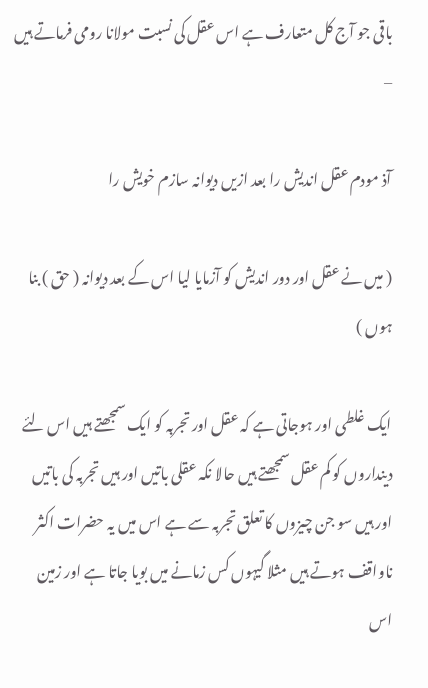باقی جو آج کل متعارف ہے اس عقل کی نسبت مولانا رومی فرماتے ہیں –

آذ مودم عقل اندیش را بعد ازیں دیوانہ سازم خویش را

( میں نے عقل اور دور اندیش کو آزمایا لیا اس کے بعد دیوانہ ( حق ) بنا ہوں )

ایک غلطی اور ہوجاتی ہے کہ عقل اور تجربہ کو ایک سمجھتے ہیں اس لئے دینداروں کو کم عقل سمجھتے ہیں حالا نکہ عقلی باتیں اور ہیں تجربہ کی باتیں اور ہیں سو جن چیزوں کا تعلق تجربہ سے ہے اس میں یہ حضرات اکثر ناواقف ہوتے ہیں مثلا گیہوں کس زمانے میں بویا جاتا ہے اور زمین اس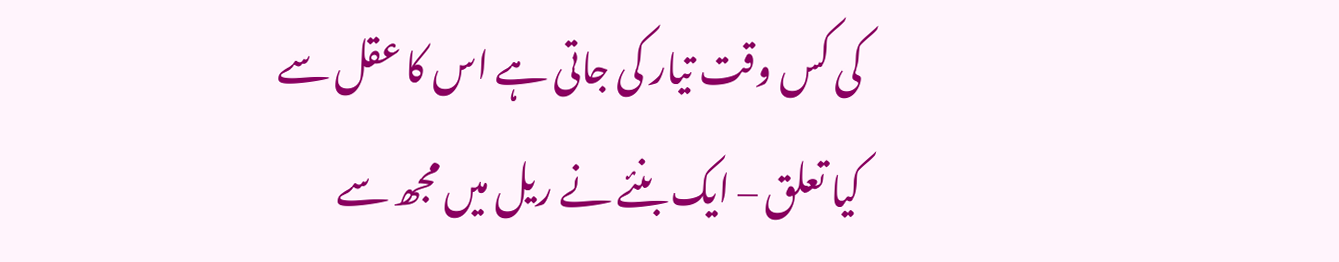کی کس وقت تیار کی جاتی ہے اس کا عقل سے کیا تعلق – ایک بنئے نے ریل میں مجھ سے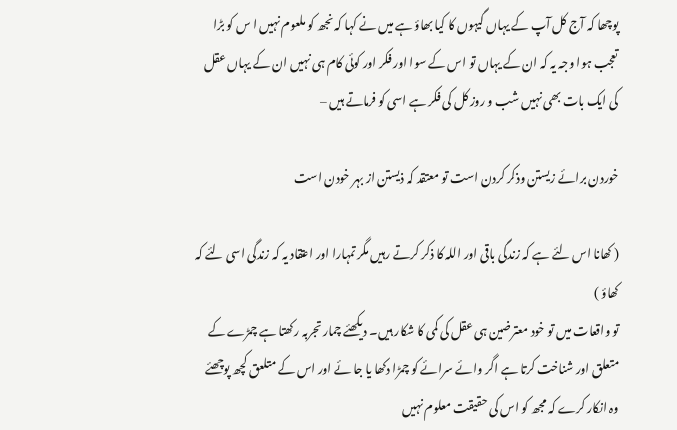پوچھا کہ آج کل آپ کے یہاں گیہوں کا کیا بھاؤ ہے میں نے کہا کہ نجھ کو ملعوم نہیں ا س کو بڑا تعجب ہوا وجہ یہ کہ ان کے یہاں تو اس کے سوا اور فکر اور کوئی کام ہی نہیں ان کے یہاں عقل کی ایک بات بھی نہیں شب و روز کل کی فکر ہے اسی کو فرماتے ہیں –

خوردن برائے زیستن وذکر کردن است تو معتقد کہ ذیستن از بہر خودن است

( کھانا اس لئے ہے کہ زندگی باقی اور اللہ کا ذکر کرتے رہیں مگر تمہارا اور اعتقاد یہ کہ زندگی اسی لئے کہ کھاؤ )
تو واقعات میں تو خود معترضین ہی عقل کی کمی کا شکار ہیں۔ دیکھئے چمار تجربہ رکھتا ہے چمڑے کے متعلق اور شناخت کرتا ہے اگر وائے سرائے کو چمڑا دکھا یا جا ئے اور اس کے متلعق کچھ پوچھئے وہ انکار کرے کہ مجھ کو اس کی حقیقت معلوم نہیں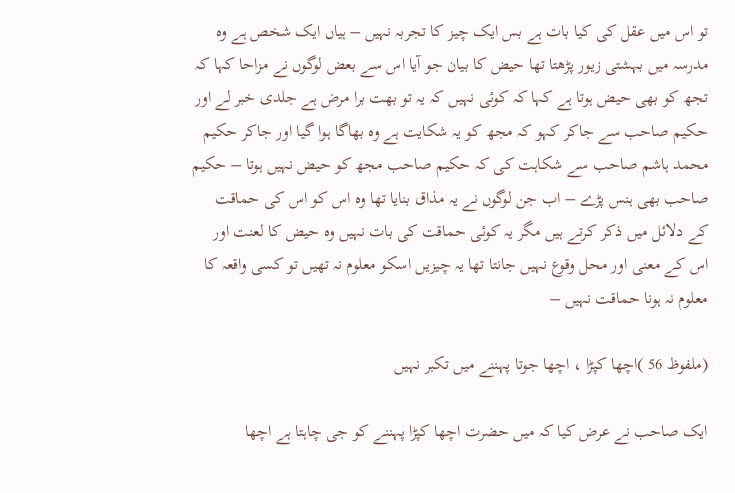تو اس میں عقل کی کیا بات ہے بس ایک چیز کا تجربہ نہیں – ہیاں ایک شخص ہے وہ مدرسہ میں بہشتی زیور پڑھتا تھا حیض کا بیان جو آیا اس سے بعض لوگوں نے مزاحا کہا کہ تجھ کو بھی حیض ہوتا ہے کہا کہ کوئی نہیں کہ یہ تو بھت برا مرض ہے جلدی خبر لے اور حکیم صاحب سے جاکر کہو کہ مجھ کو یہ شکایت ہے وہ بھاگا ہوا گیا اور جاکر حکیم محمد ہاشم صاحب سے شکاہت کی کہ حکیم صاحب مجھ کو حیض نہیں ہوتا – حکیم صاحب بھی ہنس پڑے – اب جن لوگوں نے یہ مذاق بنایا تھا وہ اس کو اس کی حماقت کے دلائل میں ذکر کرتے ہیں مگر یہ کوئی حماقت کی بات نہیں وہ حیض کا لعنت اور اس کے معنی اور محل وقوع نہیں جانتا تھا یہ چیزیں اسکو معلوم نہ تھیں تو کسی واقعہ کا معلوم نہ ہونا حماقت نہیں –

(ملفوظ 56 )اچھا کپڑا ، اچھا جوتا پہننے میں تکبر نہیں

ایک صاحب نے عرض کیا کہ میں حضرت اچھا کپڑا پہننے کو جی چاہتا ہے اچھا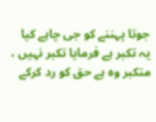جوتا پہننے کو جی چاہے کیا یہ تکبر ہے فرمایا تکبر نہیں ، متکبر وہ ہے حق کو رد کرکے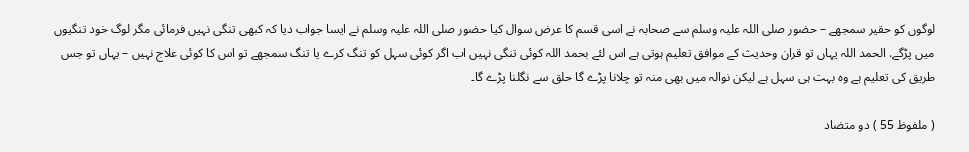لوگوں کو حقیر سمجھے – حضور صلی اللہ علیہ وسلم سے صحابہ نے اسی قسم کا عرض سوال کیا حضور صلی اللہ علیہ وسلم نے ایسا جواب دیا کہ کبھی تنگی نہیں فرمائی مگر لوگ خود تنگیوں میں پڑگے. الحمد اللہ یہاں تو قران وحدیث کے موافق تعلیم ہوتی ہے اس لئے بحمد اللہ کوئی تنگی نہیں اب اگر کوئی سہل کو تنگ کرے یا تنگ سمجھے تو اس کا کوئی علاج نہیں – یہاں تو جس طریق کی تعلیم ہے وہ بہت ہی سہل ہے لیکن نوالہ میں بھی منہ تو چلانا پڑے گا حلق سے نگلنا پڑے گا۔

( ملفوظ 55 ) دو متضاد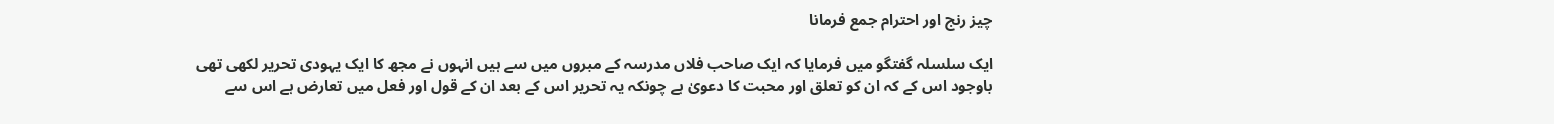چیز رنج اور احترام جمع فرمانا

ایک سلسلہ گفتگو میں فرمایا کہ ایک صاحب فلاں مدرسہ کے مبروں میں سے ہیں انہوں نے مجھ کا ایک یہودی تحریر لکھی تھی باوجود اس کے کہ ان کو تعلق اور محبت کا دعویٰ ہے چونکہ یہ تحریر اس کے بعد ان کے قول اور فعل میں تعارض ہے اس سے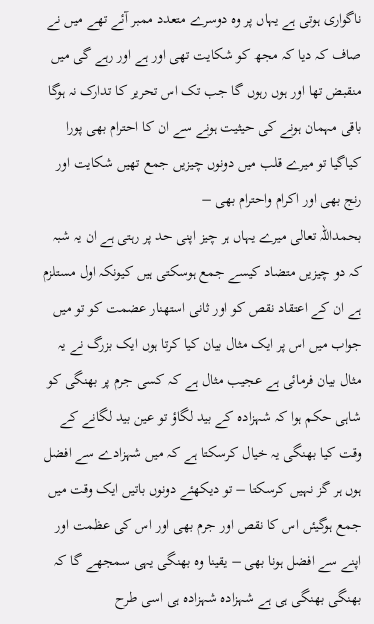ناگواری ہوتی ہے یہاں پر وہ دوسرے متعدد ممبر آئے تھے میں نے صاف کہ دیا کہ مجھ کو شکایت تھی اور ہے اور رہے گی میں منقبض تھا اور ہوں رہوں گا جب تک اس تحریر کا تدارک نہ ہوگا باقی مہمان ہونے کی حیثیت ہونے سے ان کا احترام بھی پورا کیاگیا تو میرے قلب میں دونوں چیزیں جمع تھیں شکایت اور رنج بھی اور اکرام واحترام بھی –
بحمداللہ تعالی میرے یہاں ہر چیز اپنی حد پر رہتی ہے ان یہ شبہ کہ دو چیزیں متضاد کیسے جمع ہوسکتی ہیں کیونکہ اول مستلزم ہے ان کے اعتقاد نقص کو اور ثانی استھنار عضمت کو تو میں جواب میں اس پر ایک مثال بیان کیا کرتا ہوں ایک بزرگ نے یہ مثال بیان فرمائی ہے عجیب مثال ہے کہ کسی جرم پر بھنگی کو شاہی حکم ہوا کہ شہزادہ کے بید لگاؤ تو عین بید لگانے کے وقت کیا بھنگی یہ خیال کرسکتا ہے کہ میں شہزادے سے افضل ہوں ہر گز نہیں کرسکتا – تو دیکھئے دونوں باتیں ایک وقت میں جمع ہوگیئں اس کا نقص اور جرم بھی اور اس کی عظمت اور اپنے سے افضل ہونا بھی – یقینا وہ بھنگی یہی سمجھے گا کہ بھنگی بھنگی ہی ہے شہزادہ شہزادہ ہی اسی طرح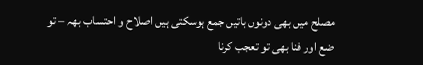مصلح میں بھی دونوں باتیں جمع ہوسکتی ہیں اصلاح و احتساب بھہ – تو ضع اور فنا بھی تو تعجب کرنا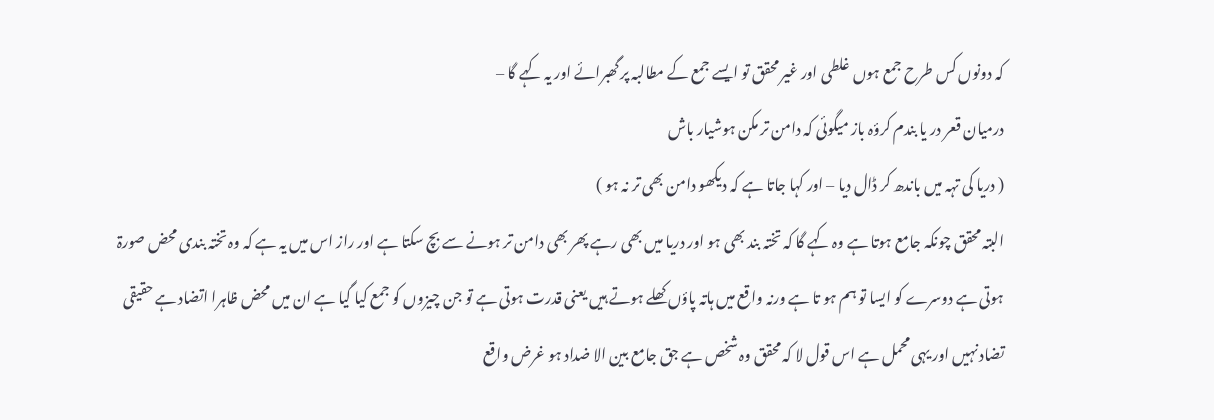کہ دونوں کس طرح جمع ہوں غلطی اور غیر محقق تو ایسے جمع کے مطالبہ پر گھبرائے اور یہ کہے گا –
درمیان قعر در یا بندم کرؤہ باز میگوئی کہ دامن تر مکن ہوشیار باش
( دریا کی تہہ میں باندھ کر ڈال دیا – اور کہا جاتا ہے کہ دیکھو دامن بھی تر نہ ہو )
البتہ محقق چونکہ جامع ہوتا ہے وہ کہے گا کہ تختہ بند بھی ہو اور دریا میں بھی رہے پھر بھی دامن تر ہونے سے بچ سکتا ہے اور راز اس میں یہ ہے کہ وہ تختہ بندی محض صورۃ ہوتی ہے دوسرے کو ایسا تو ہم ہو تا ہے ورنہ واقع میں ہاتہ پاؤں کھلے ہوتے ہیں یعنی قدرت ہوتی ہے تو جن چیزوں کو جمع کیا گیا ہے ان میں محض ظاہرا اتضاد ہے حقیقی تضاد نہیں اور یہی محمل ہے اس قول لا کہ محقق وہ شخص ہے جق جامع بین الا ضداد ہو غرض واقع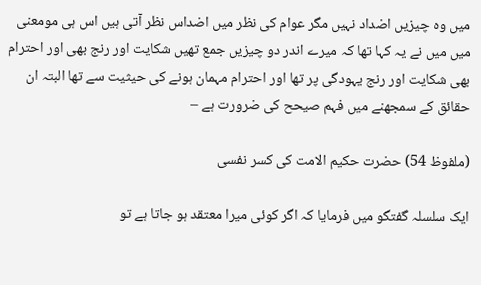میں وہ چیزیں اضداد نہیں مگر عوام کی نظر میں اضداس نظر آتی ہیں اس ہی مومعنی میں میں نے یہ کہا تھا کہ میرے اندر دو چیزیں جمع تھیں شکایت اور رنج بھی اور احترام بھی شکایت اور رنج یہودگی پر تھا اور احترام مہمان ہونے کی حیثیت سے تھا البتہ ان حقائق کے سمجھنے میں فہم صیحح کی ضرورت ہے –

(ملفوظ 54) حضرت حکیم الامت کی کسر نفسی

ایک سلسلہ گفتگو میں فرمایا کہ اگر کوئی میرا معتقد ہو جاتا ہے تو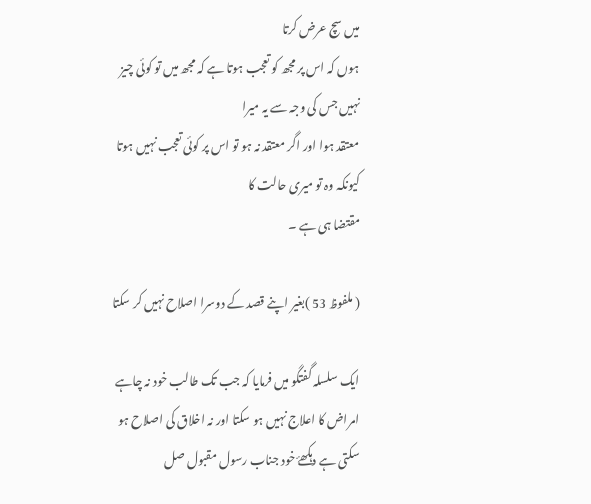میں سچ عرض کرتا
ہوں کہ اس پر مجھ کو تعجب ہوتا ہے کہ مجھ میں تو کوئی چیز نہیں جس کی وجہ سے یہ میرا
معتقد ہوا اور اگر معتقد نہ ہو تو اس پر کوئی تعجب نہیں ہوتا کیونکہ وہ تو میری حالت کا
مقتضا ہی ہے ۔

( ملفوظ 53 )بغیر اپنے قصد کے دوسرا اصلاح نہیں کر سکتا

ایک سلسلہ گفتگو میں فرمایا کہ جب تک طالب خود نہ چاہے امراض کا اعلاج نہیں ہو سکتا اور نہ اخلاق کی اصلاح ہو سکتی ہے دہکھۓ خود جناب رسول مقبول صل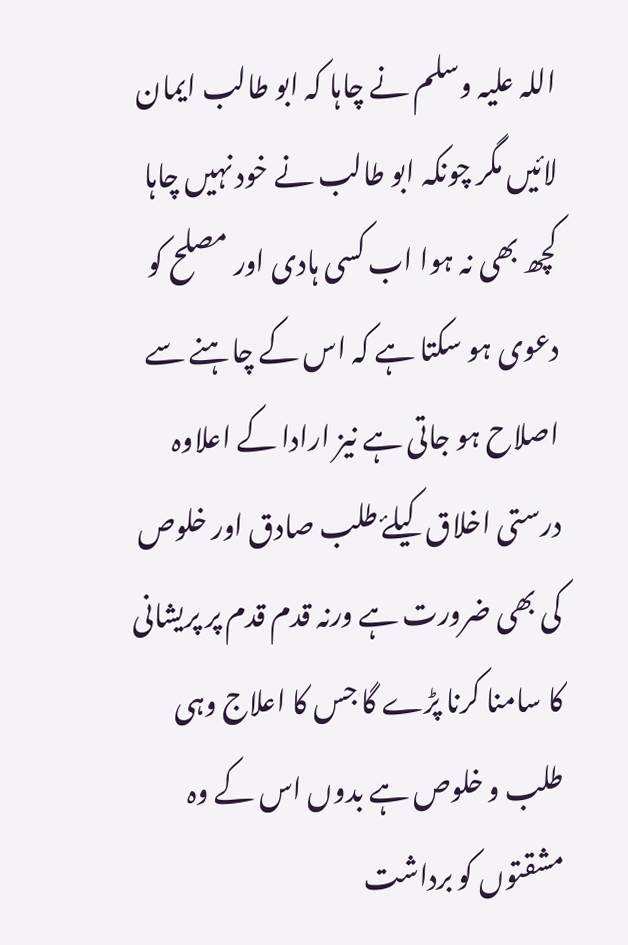اللہ علیہ وسلم نے چاہا کہ ابو طالب ایمان لائیں مگر چونکہ ابو طالب نے خود نہیں چاہا کچھ بھی نہ ہوا اب کسی ہادی اور مصلح کو دعوی ہو سکتا ہے کہ اس کے چاہنے سے اصلاح ہو جاتی ہے نیز ارادا کے اعلاوہ درستی اخلاق کیلۓ طلب صادق اور خلوص کی بھی ضرورت ہے ورنہ قدم قدم پر پریشانی کا سامنا کرنا پڑے گا جس کا اعلاج وہی طلب و خلوص ہے بدوں اس کے وہ مشقتوں کو برداشت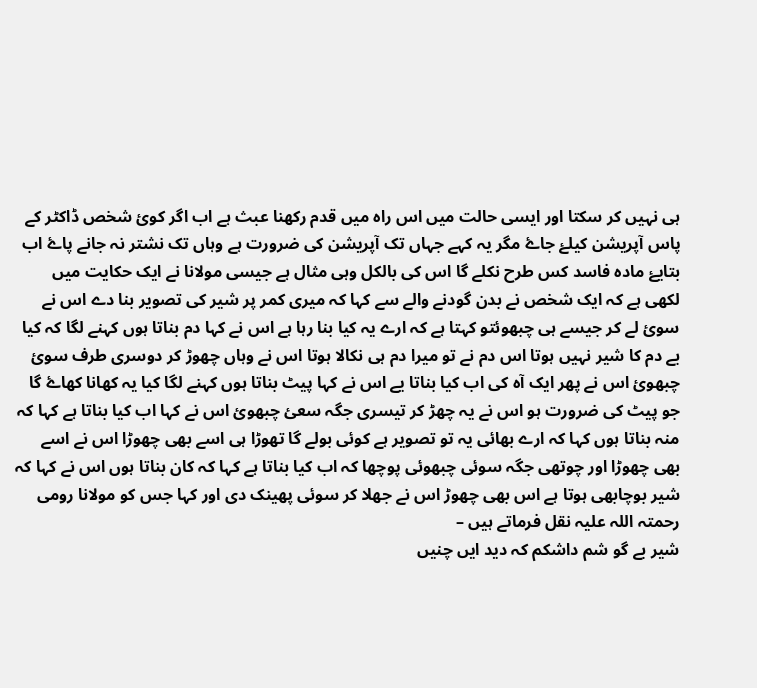ہی نہیں کر سکتا اور ایسی حالت میں اس راہ میں قدم رکھنا عبث ہے اب اگر کوئ شخص ڈاکٹر کے پاس آپریشن کیلۓ جاۓ مگر یہ کہے جہاں تک آپریشن کی ضرورت ہے وہاں تک نشتر نہ جانے پاۓ اب بتایۓ مادہ فاسد کس طرح نکلے گا اس کی بالکل وہی مثال ہے جیسی مولانا نے ایک حکایت میں لکھی ہے کہ ایک شخص نے بدن گودنے والے سے کہا کہ میری کمر پر شیر کی تصویر بنا دے اس نے سوئ لے کر جیسے ہی چبھوئتو کہتا ہے کہ ارے یہ کیا بنا رہا ہے اس نے کہا دم بناتا ہوں کہنے لگا کہ کیا بے دم کا شیر نہیں ہوتا اس دم نے تو میرا دم ہی نکالا ہوتا اس نے وہاں چھوڑ کر دوسری طرف سوئ چبھوئ اس نے پھر ایک آہ کی اب کیا بناتا یے اس نے کہا پیٹ بناتا ہوں کہنے لگا کیا یہ کھانا کھاۓ گا جو پیٹ کی ضرورت ہو اس نے یہ چھڑ کر تیسری جگہ سعئ چبھوئ اس نے کہا اب کیا بناتا ہے کہا کہ منہ بناتا ہوں کہا کہ ارے بھائی یہ تو تصویر ہے کوئی بولے گا تھوڑا ہی اسے بھی چھوڑا اس نے اسے بھی چھوڑا اور چوتھی جگہ سوئی چبھوئی پوچھا کہ اب کیا بناتا ہے کہا کہ کان بناتا ہوں اس نے کہا کہ شیر بوچابھی ہوتا ہے اس بھی چھوڑ اس نے جھلا کر سوئی پھینک دی اور کہا جس کو مولانا رومی رحمتہ اللہ علیہ نقل فرماتے ہیں –
شیر بے گو شم داشکم کہ دید ایں چنیں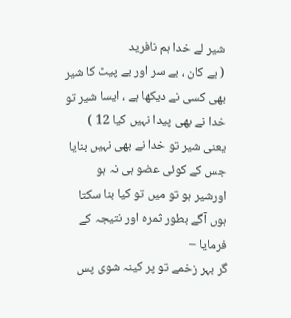شیر لے خدا ہم نافرید
( بے کان ، بے سر اور بے پیٹ کا شیر بھی کسی نے دیکھا ہے ، ایسا شیر تو خدا نے بھی پیدا نہیں کیا 12 )
یعنی شیر تو خدا نے بھی نہیں بنایا جس کے کوئی عضو ہی نہ ہو اورشیر ہو تو میں تو کیا بنا سکتا ہوں آگے بطور ثمرہ اور نتیجہ کے فرمایا –
گر بہر زخمے تو پر کینہ شوی پس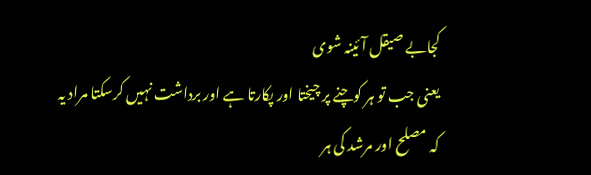کجابے صیقل آئینہ شوی
یعنی جب تو ہر کوچنے پر چیختا اور پکارتا ہے اور برداشت نہیں کرسکتا مراد یہ کہ مصلح اور مرشد کی ہر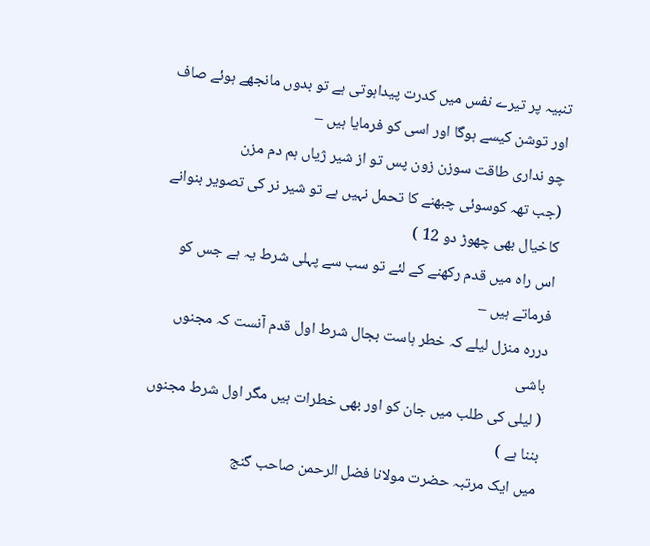تنبیہ پر تیرے نفس میں کدرت پیداہوتی ہے تو بدوں مانجھے ہوئے صاف اور توشن کیسے ہوگا اور اسی کو فرمایا ہیں –
چو نداری طاقت سوزن زون پس تو از شیر ژیاں ہم دم مزن
(جب تھہ کوسوئی چبھنے کا تحمل نہیں ہے تو شیر نر کی تصویر بنوانے کاخیال بھی چھوڑ دو 12 )
اس راہ میں قدم رکھنے کے لئے تو سب سے پہلی شرط یہ ہے جس کو فرماتے ہیں –
دررہ منزل لیلے کہ خطر ہاست بجال شرط اول قدم آنست کہ مجنوں باشی
( لیلی کی طلب میں جان کو اور بھی خطرات ہیں مگر اول شرط مجنوں بننا ہے )
میں ایک مرتبہ حضرت مولانا فضل الرحمن صاحب گنج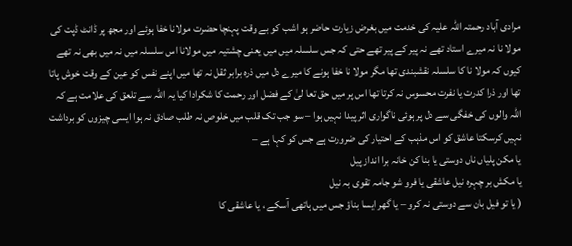مرادی آباد رحمتہ اللہ علیہ کی خدمت میں بغرض زیارت حاضر ہو اشب کو بے وقت پہنچا حضرت مولانا خفا ہوئے اور مجھ پر ڈانٹ ڈپت کی مولا نا نہ میرے استاد تھے نہ پیر کے پیر تھے حتی کہ جس سلسلہ میں میں یعنی چشتیہ میں مولانا اس سلسلہ میں نہ میں بھی نہ تھے کیوں کہ مولا نا کا سلسلہ نقشبندی تھا مگر مولا نا خفا ہونے کا میرے دل میں ذرہ برابر ثقل نہ تھا میں اپنے نفس کو عین کے وقت خوش پاتا تھا اور ذرا کدرت یا نفرت محسوس نہ کرتا تھا اس پر میں حق تعا لیٰ کے فضل اور رحمت کا شکرادا کیا یہ اللہ سے تلعق کی علامت ہے کہ اللہ والوں کی خفگی سے دل پر ہوئی ناگواری اثر پیدا نہیں ہوا – سو جب تک قلب میں خلوص نہ طلب صادق نہ ہوا ایسی چیزوں کو برداشت نہیں کرسکتا عاشق کو اس مذہب کے احتیار کی ضرورت ہے جس کو کہا ہے –
یا مکن پلیاں ناں دوستی یا بنا کن خانہ برا انداز پیل
یا مکش بر چہرہ نیل عاشقی یا فرو شو جامہ تقوی بہ نیل
( یا تو فیل بان سے دوستی نہ کرو – یا گھر ایسا بناؤ جس میں ہاتھی آسکے ، یا عاشقی کا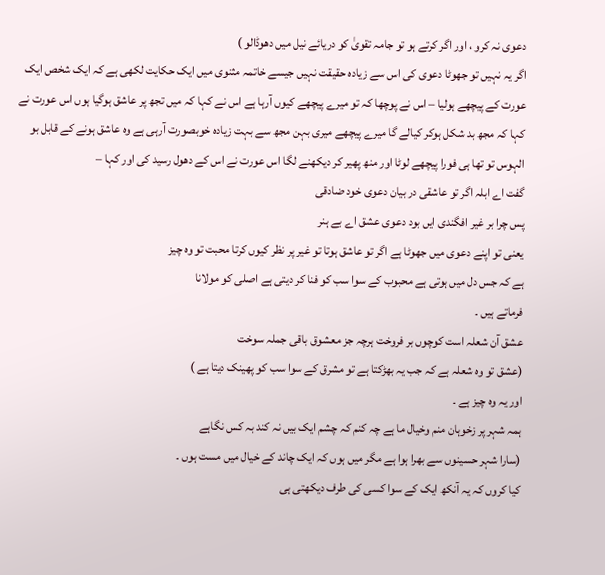دعوی نہ کرو ، اور اگر کرتے ہو تو جامہ تقویٰ کو دریائے نیل میں دھوڈالو )
اگر یہ نہیں تو جھوٹا دعوی کی اس سے زیادہ حقیقت نہیں جیسے خاتمہ مثنوی میں ایک حکایت لکھی ہے کہ ایک شخص ایک عورت کے پیچھے ہولیا – اس نے پوچھا کہ تو میرے پیچھے کیوں آرہا ہے اس نے کہا کہ میں تجھ پر عاشق ہوگیا ہوں اس عورت نے کہا کہ مجھ بد شکل ہوکر کیالے گا میرے پیچھے میری بہن مجھ سے بہت زیادہ خوبصورت آرہی ہے وہ عاشق ہونے کے قابل بو الہوس تو تھا ہی فورا پیچھے لوٹا اور منھ پھیر کر دیکھنے لگا اس عورت نے اس کے دھول رسید کی اور کہا –
گفت اے ابلہ اگر تو عاشقی در بیان دعوی خود ضادقی
پس چرا بر غیر افگندی ایں بود دعوی عشق اے بے ہنر
یعنی تو اپنے دعوی میں جھوٹا ہے اگر تو عاشق ہوتا تو غیر پر نظر کیوں کرتا محبت تو وہ چیز
ہے کہ جس دل میں ہوتی ہے محبوب کے سوا سب کو فنا کر دیتی ہے اصلی کو مولانا
فرماتے ہیں ۔
عشق آن شعلہ است کوچوں بر فروخت ہرچہ جز معشوق باقی جملہ سوخت
(عشق تو وہ شعلہ ہے کہ جب یہ بھڑکتا ہے تو مشرق کے سوا سب کو پھینک دیتا ہے )
اور یہ وہ چیز ہے ۔
ہمہ شہر پر زخوہان منم وخیال ما ہے چہ کنم کہ چشم ایک بیں نہ کند بہ کس نگاہے
(سارا شہر حسینوں سے بھرا ہوا ہے مگر میں ہوں کہ ایک چاند کے خیال میں مست ہوں ۔
کیا کروں کہ یہ آنکھ ایک کے سوا کسی کی طرف دیکھتی ہی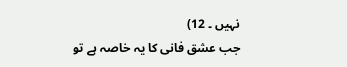نہیں ۔ 12)
جب عشق فانی کا یہ خاصہ ہے تو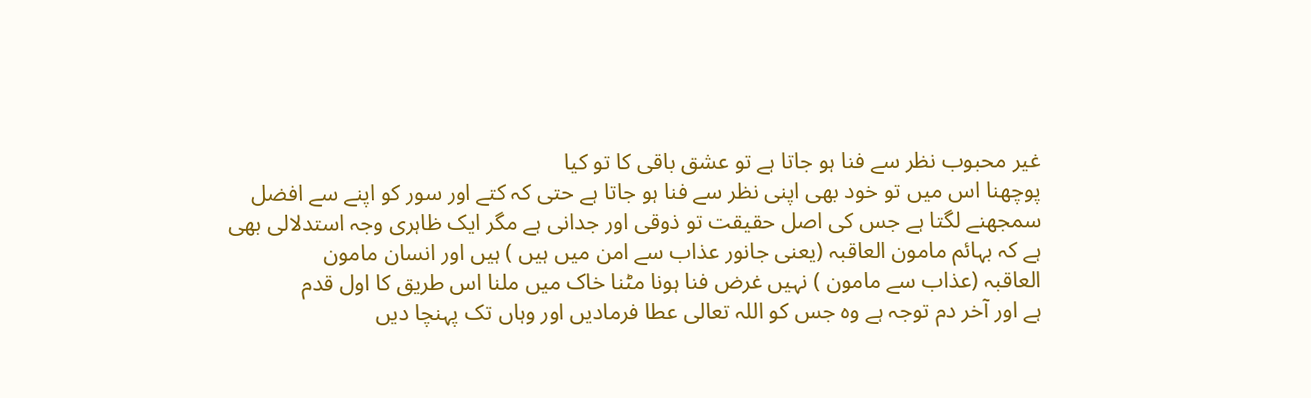غیر محبوب نظر سے فنا ہو جاتا ہے تو عشق باقی کا تو کیا
پوچھنا اس میں تو خود بھی اپنی نظر سے فنا ہو جاتا ہے حتی کہ کتے اور سور کو اپنے سے افضل
سمجھنے لگتا ہے جس کی اصل حقیقت تو ذوقی اور جدانی ہے مگر ایک ظاہری وجہ استدلالی بھی
ہے کہ بہائم مامون العاقبہ (یعنی جانور عذاب سے امن میں ہیں ) ہیں اور انسان مامون
العاقبہ (عذاب سے مامون ) نہیں غرض فنا ہونا مٹنا خاک میں ملنا اس طریق کا اول قدم
ہے اور آخر دم توجہ ہے وہ جس کو اللہ تعالی عطا فرمادیں اور وہاں تک پہنچا دیں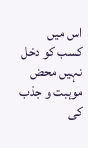اس میں
کسب کو دخل نہیں محض موہبت و جذب کی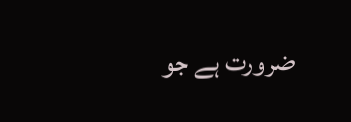ضرورت ہے جو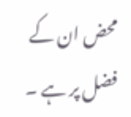محض ان کے فضل پر ہے ۔